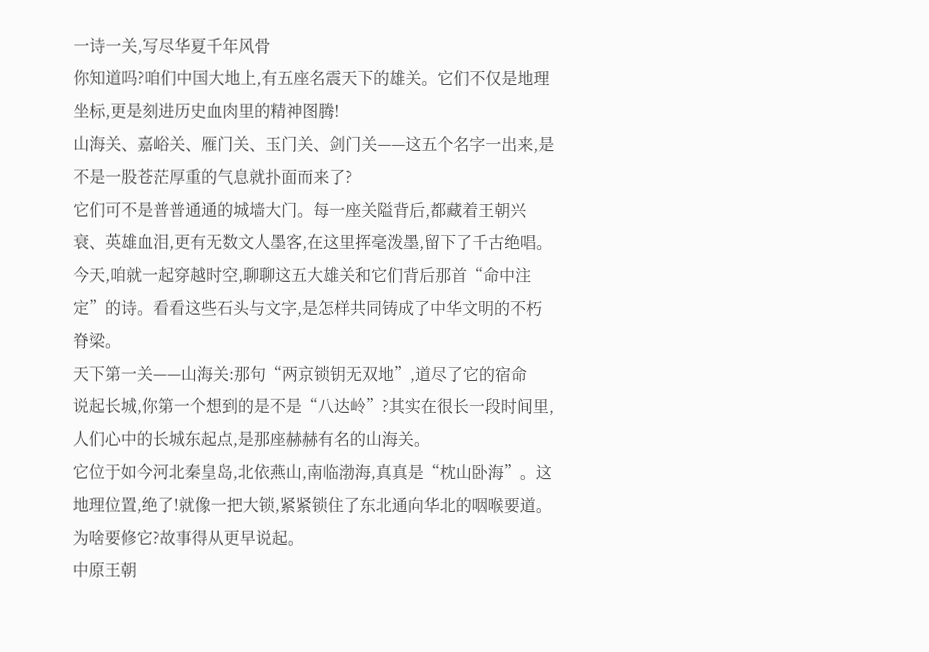一诗一关,写尽华夏千年风骨
你知道吗?咱们中国大地上,有五座名震天下的雄关。它们不仅是地理坐标,更是刻进历史血肉里的精神图腾!
山海关、嘉峪关、雁门关、玉门关、剑门关——这五个名字一出来,是不是一股苍茫厚重的气息就扑面而来了?
它们可不是普普通通的城墙大门。每一座关隘背后,都藏着王朝兴衰、英雄血泪,更有无数文人墨客,在这里挥毫泼墨,留下了千古绝唱。
今天,咱就一起穿越时空,聊聊这五大雄关和它们背后那首“命中注定”的诗。看看这些石头与文字,是怎样共同铸成了中华文明的不朽脊梁。
天下第一关——山海关:那句“两京锁钥无双地”,道尽了它的宿命
说起长城,你第一个想到的是不是“八达岭”?其实在很长一段时间里,人们心中的长城东起点,是那座赫赫有名的山海关。
它位于如今河北秦皇岛,北依燕山,南临渤海,真真是“枕山卧海”。这地理位置,绝了!就像一把大锁,紧紧锁住了东北通向华北的咽喉要道。
为啥要修它?故事得从更早说起。
中原王朝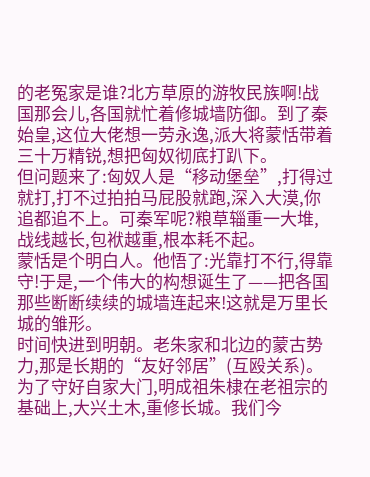的老冤家是谁?北方草原的游牧民族啊!战国那会儿,各国就忙着修城墙防御。到了秦始皇,这位大佬想一劳永逸,派大将蒙恬带着三十万精锐,想把匈奴彻底打趴下。
但问题来了:匈奴人是“移动堡垒”,打得过就打,打不过拍拍马屁股就跑,深入大漠,你追都追不上。可秦军呢?粮草辎重一大堆,战线越长,包袱越重,根本耗不起。
蒙恬是个明白人。他悟了:光靠打不行,得靠守!于是,一个伟大的构想诞生了——把各国那些断断续续的城墙连起来!这就是万里长城的雏形。
时间快进到明朝。老朱家和北边的蒙古势力,那是长期的“友好邻居”(互殴关系)。为了守好自家大门,明成祖朱棣在老祖宗的基础上,大兴土木,重修长城。我们今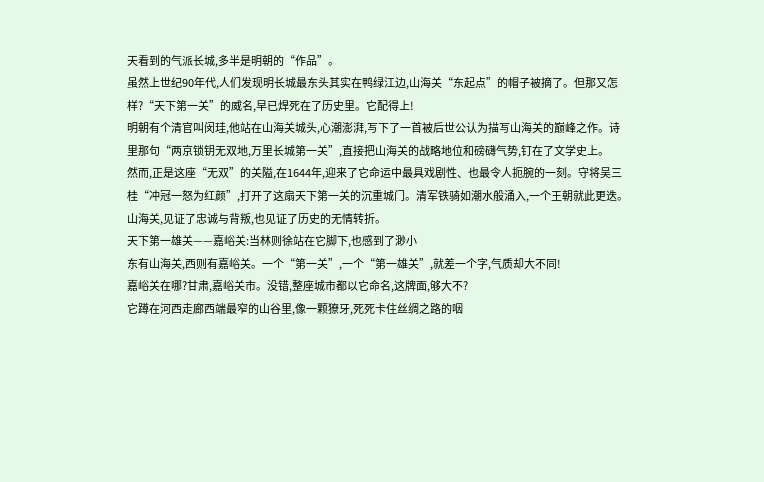天看到的气派长城,多半是明朝的“作品”。
虽然上世纪90年代,人们发现明长城最东头其实在鸭绿江边,山海关“东起点”的帽子被摘了。但那又怎样?“天下第一关”的威名,早已焊死在了历史里。它配得上!
明朝有个清官叫闵珪,他站在山海关城头,心潮澎湃,写下了一首被后世公认为描写山海关的巅峰之作。诗里那句“两京锁钥无双地,万里长城第一关”,直接把山海关的战略地位和磅礴气势,钉在了文学史上。
然而,正是这座“无双”的关隘,在1644年,迎来了它命运中最具戏剧性、也最令人扼腕的一刻。守将吴三桂“冲冠一怒为红颜”,打开了这扇天下第一关的沉重城门。清军铁骑如潮水般涌入,一个王朝就此更迭。山海关,见证了忠诚与背叛,也见证了历史的无情转折。
天下第一雄关——嘉峪关:当林则徐站在它脚下,也感到了渺小
东有山海关,西则有嘉峪关。一个“第一关”,一个“第一雄关”,就差一个字,气质却大不同!
嘉峪关在哪?甘肃,嘉峪关市。没错,整座城市都以它命名,这牌面,够大不?
它蹲在河西走廊西端最窄的山谷里,像一颗獠牙,死死卡住丝绸之路的咽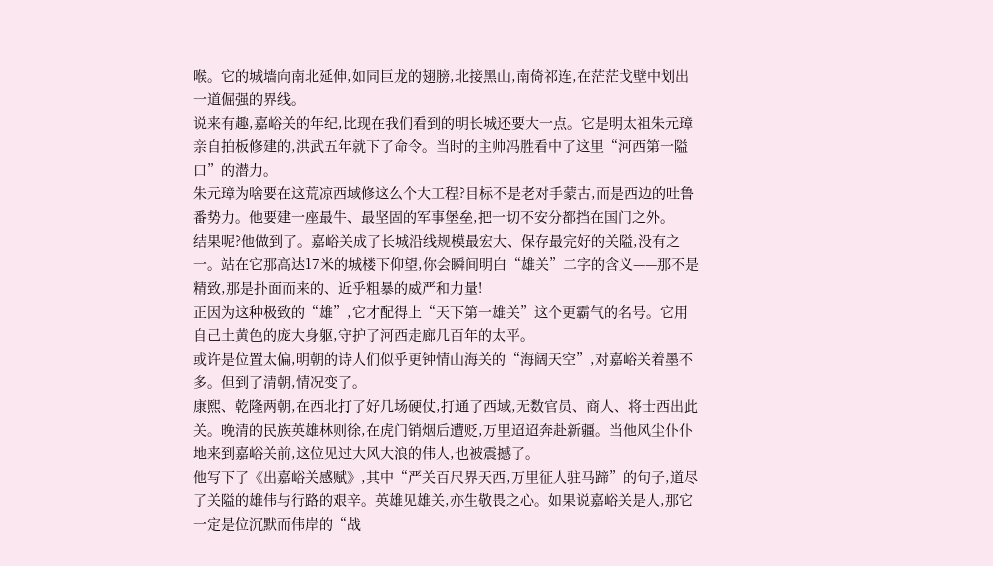喉。它的城墙向南北延伸,如同巨龙的翅膀,北接黑山,南倚祁连,在茫茫戈壁中划出一道倔强的界线。
说来有趣,嘉峪关的年纪,比现在我们看到的明长城还要大一点。它是明太祖朱元璋亲自拍板修建的,洪武五年就下了命令。当时的主帅冯胜看中了这里“河西第一隘口”的潜力。
朱元璋为啥要在这荒凉西域修这么个大工程?目标不是老对手蒙古,而是西边的吐鲁番势力。他要建一座最牛、最坚固的军事堡垒,把一切不安分都挡在国门之外。
结果呢?他做到了。嘉峪关成了长城沿线规模最宏大、保存最完好的关隘,没有之一。站在它那高达17米的城楼下仰望,你会瞬间明白“雄关”二字的含义——那不是精致,那是扑面而来的、近乎粗暴的威严和力量!
正因为这种极致的“雄”,它才配得上“天下第一雄关”这个更霸气的名号。它用自己土黄色的庞大身躯,守护了河西走廊几百年的太平。
或许是位置太偏,明朝的诗人们似乎更钟情山海关的“海阔天空”,对嘉峪关着墨不多。但到了清朝,情况变了。
康熙、乾隆两朝,在西北打了好几场硬仗,打通了西域,无数官员、商人、将士西出此关。晚清的民族英雄林则徐,在虎门销烟后遭贬,万里迢迢奔赴新疆。当他风尘仆仆地来到嘉峪关前,这位见过大风大浪的伟人,也被震撼了。
他写下了《出嘉峪关感赋》,其中“严关百尺界天西,万里征人驻马蹄”的句子,道尽了关隘的雄伟与行路的艰辛。英雄见雄关,亦生敬畏之心。如果说嘉峪关是人,那它一定是位沉默而伟岸的“战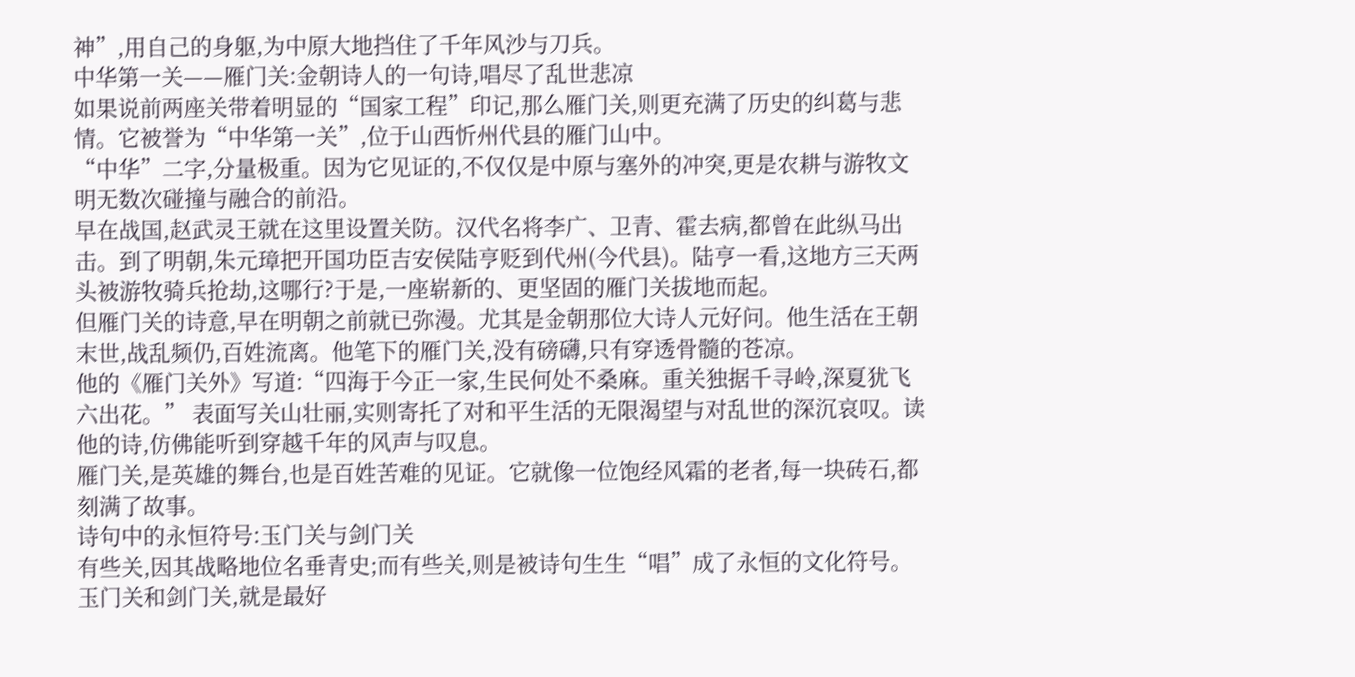神”,用自己的身躯,为中原大地挡住了千年风沙与刀兵。
中华第一关——雁门关:金朝诗人的一句诗,唱尽了乱世悲凉
如果说前两座关带着明显的“国家工程”印记,那么雁门关,则更充满了历史的纠葛与悲情。它被誉为“中华第一关”,位于山西忻州代县的雁门山中。
“中华”二字,分量极重。因为它见证的,不仅仅是中原与塞外的冲突,更是农耕与游牧文明无数次碰撞与融合的前沿。
早在战国,赵武灵王就在这里设置关防。汉代名将李广、卫青、霍去病,都曾在此纵马出击。到了明朝,朱元璋把开国功臣吉安侯陆亨贬到代州(今代县)。陆亨一看,这地方三天两头被游牧骑兵抢劫,这哪行?于是,一座崭新的、更坚固的雁门关拔地而起。
但雁门关的诗意,早在明朝之前就已弥漫。尤其是金朝那位大诗人元好问。他生活在王朝末世,战乱频仍,百姓流离。他笔下的雁门关,没有磅礴,只有穿透骨髓的苍凉。
他的《雁门关外》写道:“四海于今正一家,生民何处不桑麻。重关独据千寻岭,深夏犹飞六出花。” 表面写关山壮丽,实则寄托了对和平生活的无限渴望与对乱世的深沉哀叹。读他的诗,仿佛能听到穿越千年的风声与叹息。
雁门关,是英雄的舞台,也是百姓苦难的见证。它就像一位饱经风霜的老者,每一块砖石,都刻满了故事。
诗句中的永恒符号:玉门关与剑门关
有些关,因其战略地位名垂青史;而有些关,则是被诗句生生“唱”成了永恒的文化符号。玉门关和剑门关,就是最好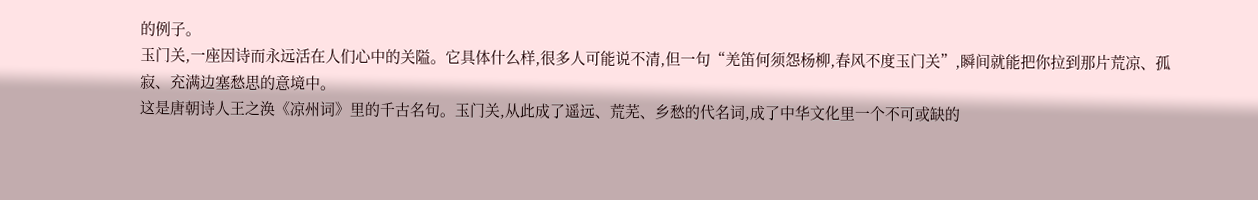的例子。
玉门关,一座因诗而永远活在人们心中的关隘。它具体什么样,很多人可能说不清,但一句“羌笛何须怨杨柳,春风不度玉门关”,瞬间就能把你拉到那片荒凉、孤寂、充满边塞愁思的意境中。
这是唐朝诗人王之涣《凉州词》里的千古名句。玉门关,从此成了遥远、荒芜、乡愁的代名词,成了中华文化里一个不可或缺的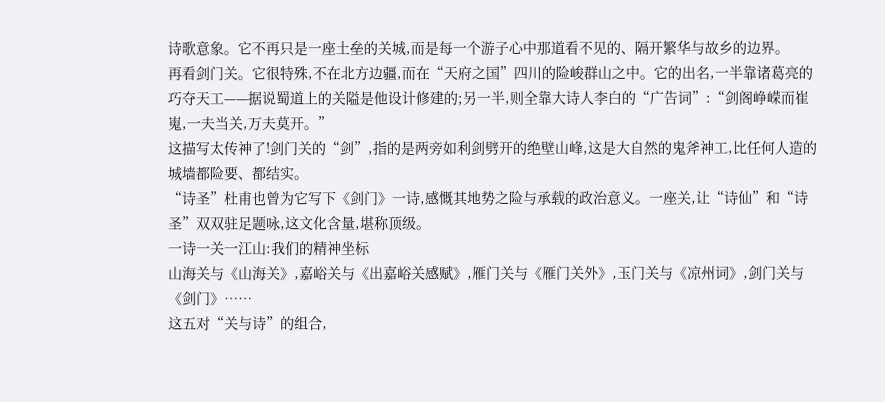诗歌意象。它不再只是一座土垒的关城,而是每一个游子心中那道看不见的、隔开繁华与故乡的边界。
再看剑门关。它很特殊,不在北方边疆,而在“天府之国”四川的险峻群山之中。它的出名,一半靠诸葛亮的巧夺天工——据说蜀道上的关隘是他设计修建的;另一半,则全靠大诗人李白的“广告词”:“剑阁峥嵘而崔嵬,一夫当关,万夫莫开。”
这描写太传神了!剑门关的“剑”,指的是两旁如利剑劈开的绝壁山峰,这是大自然的鬼斧神工,比任何人造的城墙都险要、都结实。
“诗圣”杜甫也曾为它写下《剑门》一诗,感慨其地势之险与承载的政治意义。一座关,让“诗仙”和“诗圣”双双驻足题咏,这文化含量,堪称顶级。
一诗一关一江山:我们的精神坐标
山海关与《山海关》,嘉峪关与《出嘉峪关感赋》,雁门关与《雁门关外》,玉门关与《凉州词》,剑门关与《剑门》……
这五对“关与诗”的组合,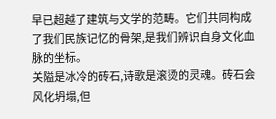早已超越了建筑与文学的范畴。它们共同构成了我们民族记忆的骨架,是我们辨识自身文化血脉的坐标。
关隘是冰冷的砖石,诗歌是滚烫的灵魂。砖石会风化坍塌,但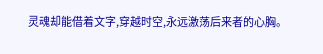灵魂却能借着文字,穿越时空,永远激荡后来者的心胸。